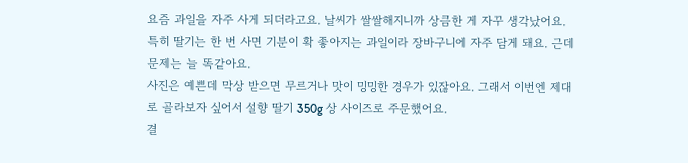요즘 과일을 자주 사게 되더라고요. 날씨가 쌀쌀해지니까 상큼한 게 자꾸 생각났어요.
특히 딸기는 한 번 사면 기분이 확 좋아지는 과일이라 장바구니에 자주 담게 돼요. 근데 문제는 늘 똑같아요.
사진은 예쁜데 막상 받으면 무르거나 맛이 밍밍한 경우가 있잖아요. 그래서 이번엔 제대로 골라보자 싶어서 설향 딸기 350g 상 사이즈로 주문했어요.
결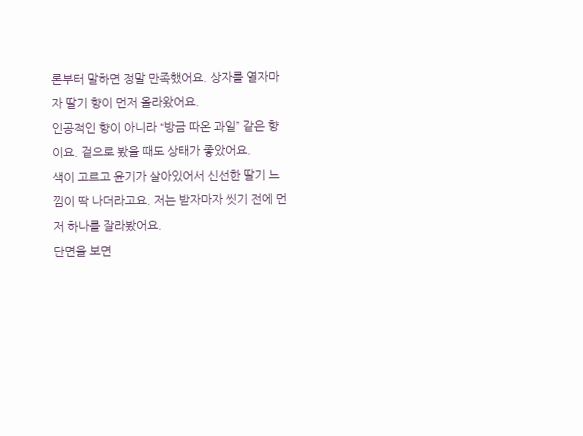론부터 말하면 정말 만족했어요. 상자를 열자마자 딸기 향이 먼저 올라왔어요.
인공적인 향이 아니라 “방금 따온 과일” 같은 향이요. 겉으로 봤을 때도 상태가 좋았어요.
색이 고르고 윤기가 살아있어서 신선한 딸기 느낌이 딱 나더라고요. 저는 받자마자 씻기 전에 먼저 하나를 잘라봤어요.
단면을 보면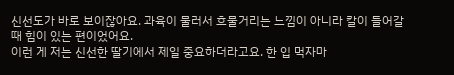신선도가 바로 보이잖아요. 과육이 물러서 흐물거리는 느낌이 아니라 칼이 들어갈 때 힘이 있는 편이었어요.
이런 게 저는 신선한 딸기에서 제일 중요하더라고요. 한 입 먹자마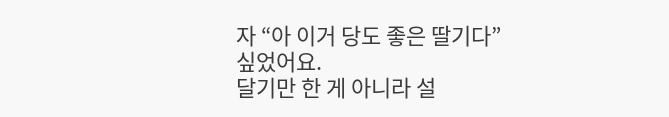자 “아 이거 당도 좋은 딸기다” 싶었어요.
달기만 한 게 아니라 설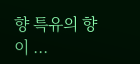향 특유의 향이 ...